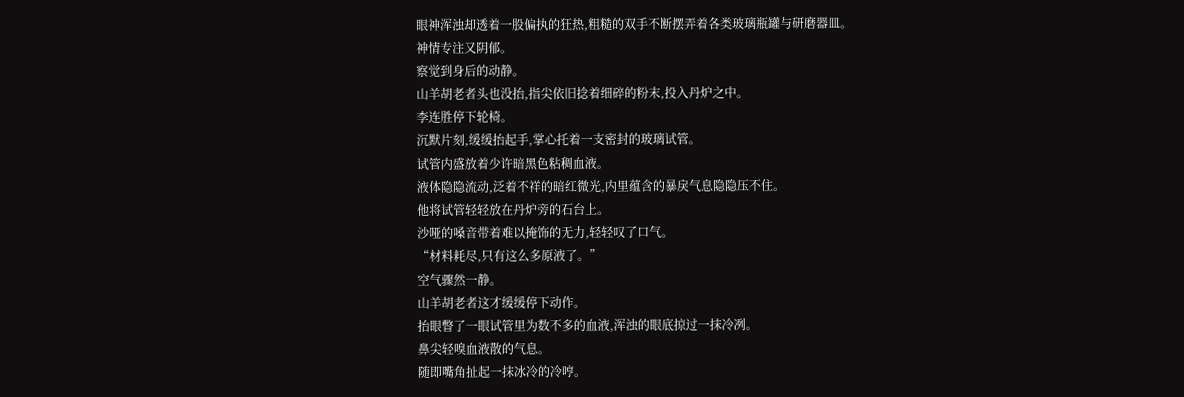眼神浑浊却透着一股偏执的狂热,粗糙的双手不断摆弄着各类玻璃瓶罐与研磨器皿。
神情专注又阴郁。
察觉到身后的动静。
山羊胡老者头也没抬,指尖依旧捻着细碎的粉末,投入丹炉之中。
李连胜停下轮椅。
沉默片刻,缓缓抬起手,掌心托着一支密封的玻璃试管。
试管内盛放着少许暗黑色粘稠血液。
液体隐隐流动,泛着不祥的暗红微光,内里蕴含的暴戾气息隐隐压不住。
他将试管轻轻放在丹炉旁的石台上。
沙哑的嗓音带着难以掩饰的无力,轻轻叹了口气。
“材料耗尽,只有这么多原液了。”
空气骤然一静。
山羊胡老者这才缓缓停下动作。
抬眼瞥了一眼试管里为数不多的血液,浑浊的眼底掠过一抹冷冽。
鼻尖轻嗅血液散的气息。
随即嘴角扯起一抹冰冷的冷哼。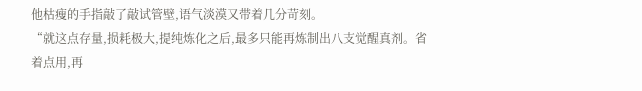他枯瘦的手指敲了敲试管壁,语气淡漠又带着几分苛刻。
“就这点存量,损耗极大,提纯炼化之后,最多只能再炼制出八支觉醒真剂。省着点用,再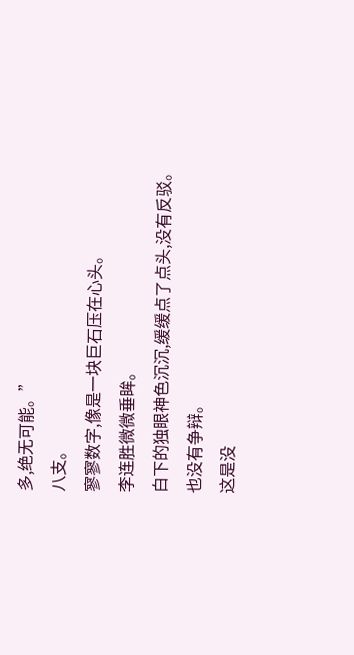多,绝无可能。”
八支。
寥寥数字,像是一块巨石压在心头。
李连胜微微垂眸。
白下的独眼神色沉沉,缓缓点了点头,没有反驳。
也没有争辩。
这是没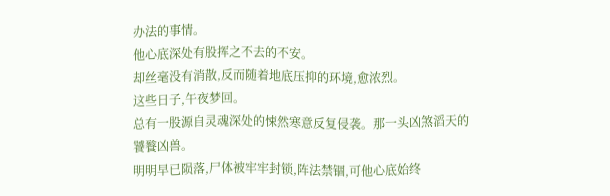办法的事情。
他心底深处有股挥之不去的不安。
却丝毫没有消散,反而随着地底压抑的环境,愈浓烈。
这些日子,午夜梦回。
总有一股源自灵魂深处的悚然寒意反复侵袭。那一头凶煞滔天的饕餮凶兽。
明明早已陨落,尸体被牢牢封锁,阵法禁锢,可他心底始终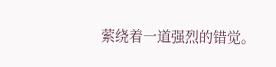萦绕着一道强烈的错觉。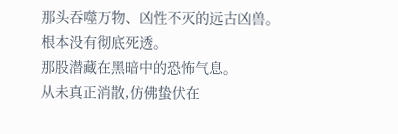那头吞噬万物、凶性不灭的远古凶兽。
根本没有彻底死透。
那股潜藏在黑暗中的恐怖气息。
从未真正消散,仿佛蛰伏在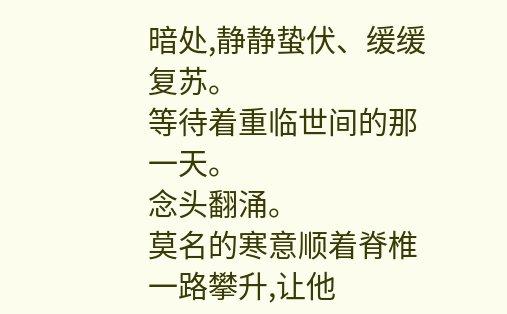暗处,静静蛰伏、缓缓复苏。
等待着重临世间的那一天。
念头翻涌。
莫名的寒意顺着脊椎一路攀升,让他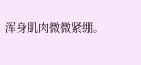浑身肌肉微微紧绷。